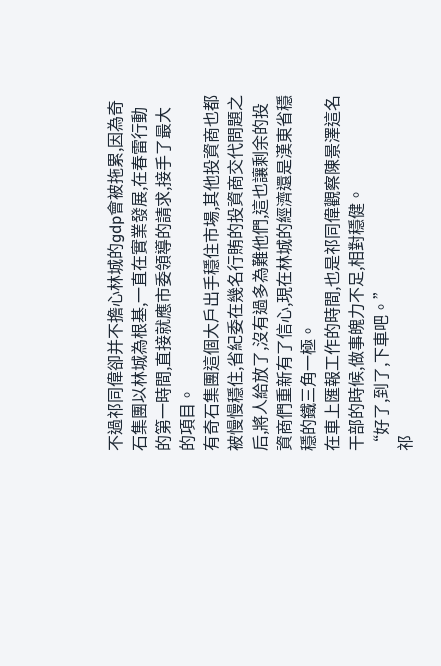不過祁同偉卻并不擔心林城的gdp會被拖累,因為奇石集團以林城為根基,一直在實業發展,在春雷行動的第一時間,直接就應市委領導的請求,接手了最大的項目。
有奇石集團這個大戶出手穩住市場,其他投資商也都被慢慢穩住,省紀委在幾名行賄的投資商交代問題之后,將人給放了,沒有過多為難他們,這也讓剩余的投資商們重新有了信心,現在林城的經濟還是漢東省穩穩的鐵三角一極。
在車上匯報工作的時間,也是祁同偉觀察陳景澤這名干部的時候,做事魄力不足,相對穩健。
“好了,到了,下車吧。”
祁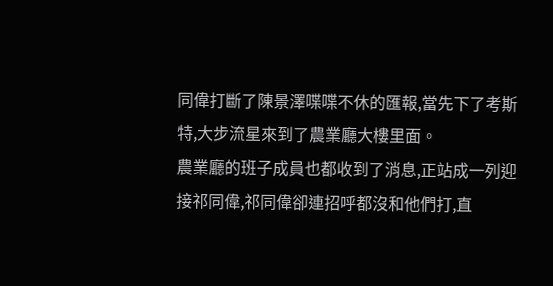同偉打斷了陳景澤喋喋不休的匯報,當先下了考斯特,大步流星來到了農業廳大樓里面。
農業廳的班子成員也都收到了消息,正站成一列迎接祁同偉,祁同偉卻連招呼都沒和他們打,直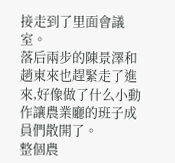接走到了里面會議室。
落后兩步的陳景澤和趙東來也趕緊走了進來,好像做了什么小動作讓農業廳的班子成員們散開了。
整個農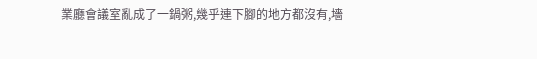業廳會議室亂成了一鍋粥,幾乎連下腳的地方都沒有,墻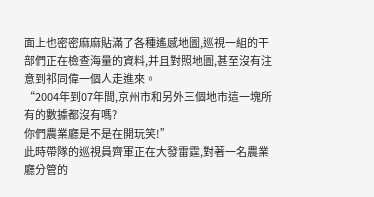面上也密密麻麻貼滿了各種遙感地圖,巡視一組的干部們正在檢查海量的資料,并且對照地圖,甚至沒有注意到祁同偉一個人走進來。
“2004年到07年間,京州市和另外三個地市這一塊所有的數據都沒有嗎?
你們農業廳是不是在開玩笑!”
此時帶隊的巡視員齊軍正在大發雷霆,對著一名農業廳分管的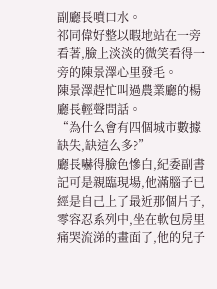副廳長噴口水。
祁同偉好整以暇地站在一旁看著,臉上淡淡的微笑看得一旁的陳景澤心里發毛。
陳景澤趕忙叫過農業廳的楊廳長輕聲問話。
“為什么會有四個城市數據缺失,缺這么多?”
廳長嚇得臉色慘白,紀委副書記可是親臨現場,他滿腦子已經是自己上了最近那個片子,零容忍系列中,坐在軟包房里痛哭流涕的畫面了,他的兒子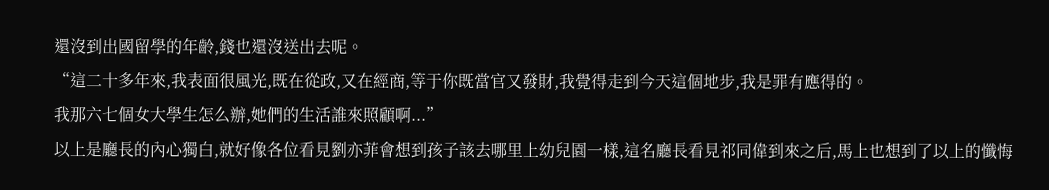還沒到出國留學的年齡,錢也還沒送出去呢。
“這二十多年來,我表面很風光,既在從政,又在經商,等于你既當官又發財,我覺得走到今天這個地步,我是罪有應得的。
我那六七個女大學生怎么辦,她們的生活誰來照顧啊...”
以上是廳長的內心獨白,就好像各位看見劉亦菲會想到孩子該去哪里上幼兒園一樣,這名廳長看見祁同偉到來之后,馬上也想到了以上的懺悔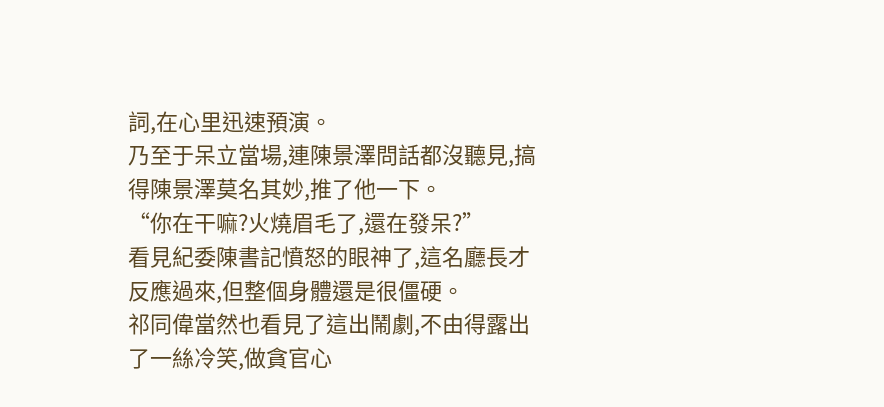詞,在心里迅速預演。
乃至于呆立當場,連陳景澤問話都沒聽見,搞得陳景澤莫名其妙,推了他一下。
“你在干嘛?火燒眉毛了,還在發呆?”
看見紀委陳書記憤怒的眼神了,這名廳長才反應過來,但整個身體還是很僵硬。
祁同偉當然也看見了這出鬧劇,不由得露出了一絲冷笑,做貪官心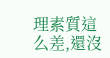理素質這么差,還沒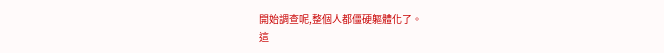開始調查呢,整個人都僵硬軀體化了。
這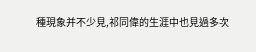種現象并不少見,祁同偉的生涯中也見過多次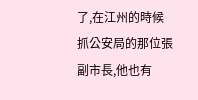了,在江州的時候抓公安局的那位張副市長,他也有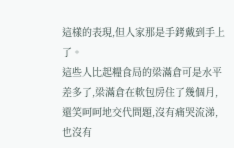這樣的表現,但人家那是手銬戴到手上了。
這些人比起糧食局的梁滿倉可是水平差多了,梁滿倉在軟包房住了幾個月,還笑呵呵地交代問題,沒有痛哭流涕,也沒有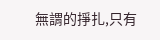無謂的掙扎,只有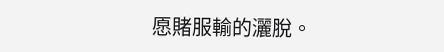愿賭服輸的灑脫。